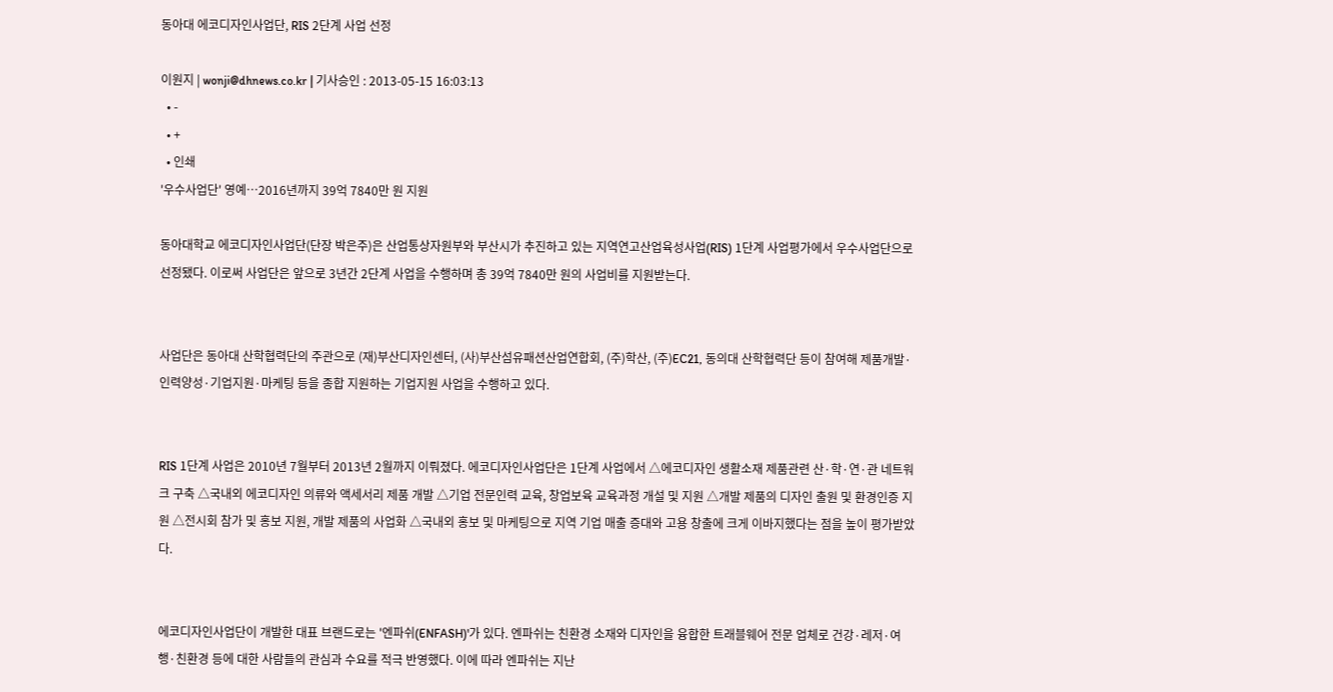동아대 에코디자인사업단, RIS 2단계 사업 선정

이원지 | wonji@dhnews.co.kr | 기사승인 : 2013-05-15 16:03:13
  • -
  • +
  • 인쇄
'우수사업단' 영예…2016년까지 39억 7840만 원 지원

동아대학교 에코디자인사업단(단장 박은주)은 산업통상자원부와 부산시가 추진하고 있는 지역연고산업육성사업(RIS) 1단계 사업평가에서 우수사업단으로 선정됐다. 이로써 사업단은 앞으로 3년간 2단계 사업을 수행하며 총 39억 7840만 원의 사업비를 지원받는다.


사업단은 동아대 산학협력단의 주관으로 (재)부산디자인센터, (사)부산섬유패션산업연합회, (주)학산, (주)EC21, 동의대 산학협력단 등이 참여해 제품개발·인력양성·기업지원·마케팅 등을 종합 지원하는 기업지원 사업을 수행하고 있다.


RIS 1단계 사업은 2010년 7월부터 2013년 2월까지 이뤄졌다. 에코디자인사업단은 1단계 사업에서 △에코디자인 생활소재 제품관련 산·학·연·관 네트워크 구축 △국내외 에코디자인 의류와 액세서리 제품 개발 △기업 전문인력 교육, 창업보육 교육과정 개설 및 지원 △개발 제품의 디자인 출원 및 환경인증 지원 △전시회 참가 및 홍보 지원, 개발 제품의 사업화 △국내외 홍보 및 마케팅으로 지역 기업 매출 증대와 고용 창출에 크게 이바지했다는 점을 높이 평가받았다.


에코디자인사업단이 개발한 대표 브랜드로는 '엔파쉬(ENFASH)'가 있다. 엔파쉬는 친환경 소재와 디자인을 융합한 트래블웨어 전문 업체로 건강·레저·여행·친환경 등에 대한 사람들의 관심과 수요를 적극 반영했다. 이에 따라 엔파쉬는 지난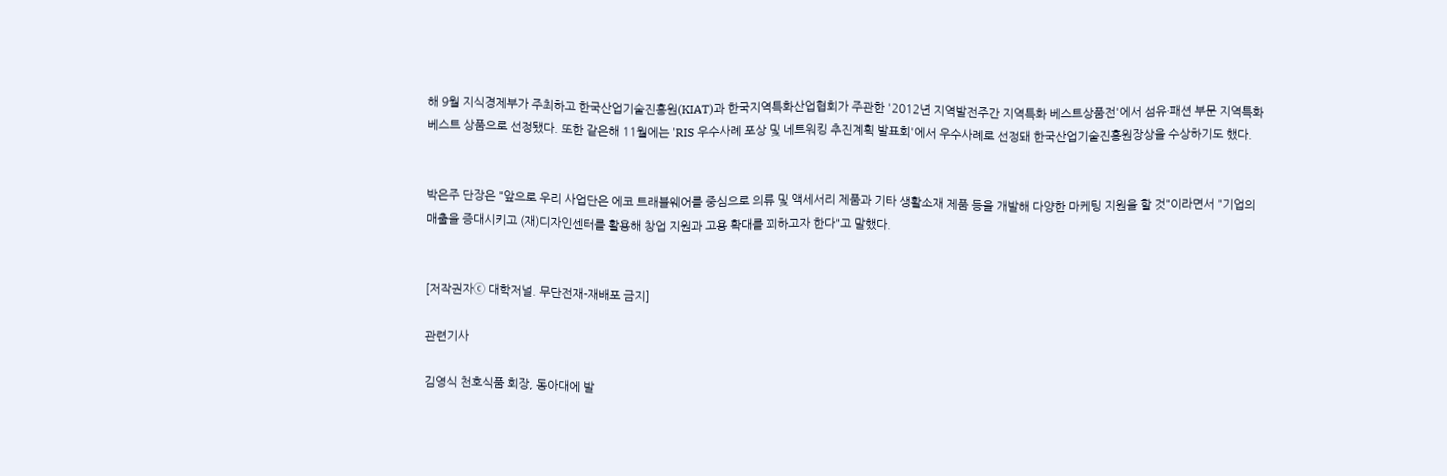해 9월 지식경제부가 주최하고 한국산업기술진흥원(KIAT)과 한국지역특화산업협회가 주관한 '2012년 지역발전주간 지역특화 베스트상품전'에서 섬유·패션 부문 지역특화 베스트 상품으로 선정됐다. 또한 같은해 11월에는 'RIS 우수사례 포상 및 네트워킹 추진계획 발표회'에서 우수사례로 선정돼 한국산업기술진흥원장상을 수상하기도 했다.


박은주 단장은 "앞으로 우리 사업단은 에코 트래블웨어를 중심으로 의류 및 액세서리 제품과 기타 생활소재 제품 등을 개발해 다양한 마케팅 지원을 할 것"이라면서 "기업의 매출을 증대시키고 (재)디자인센터를 활용해 창업 지원과 고용 확대를 꾀하고자 한다"고 말했다.


[저작권자ⓒ 대학저널. 무단전재-재배포 금지]

관련기사

김영식 천호식품 회장, 동아대에 발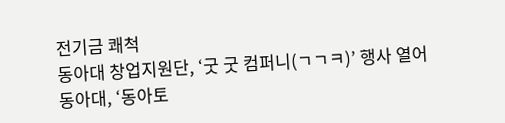전기금 쾌척
동아대 창업지원단, ‘굿 굿 컴퍼니(ㄱㄱㅋ)’ 행사 열어
동아대, ‘동아토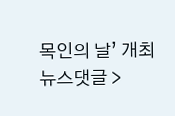목인의 날’ 개최
뉴스댓글 >